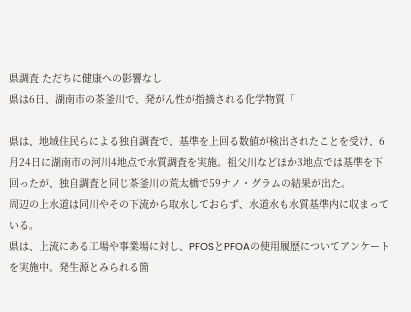県調査 ただちに健康への影響なし
県は6日、湖南市の茶釜川で、発がん性が指摘される化学物質「

県は、地域住民らによる独自調査で、基準を上回る数値が検出されたことを受け、6月24日に湖南市の河川4地点で水質調査を実施。祖父川などほか3地点では基準を下回ったが、独自調査と同じ茶釜川の荒太橋で59ナノ・グラムの結果が出た。
周辺の上水道は同川やその下流から取水しておらず、水道水も水質基準内に収まっている。
県は、上流にある工場や事業場に対し、PFOSとPFOAの使用履歴についてアンケートを実施中。発生源とみられる箇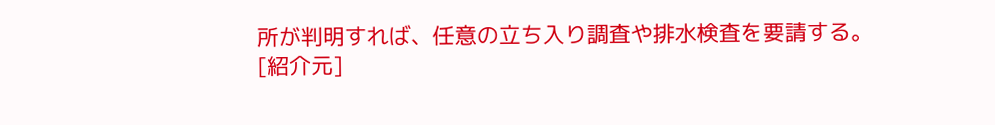所が判明すれば、任意の立ち入り調査や排水検査を要請する。
[紹介元]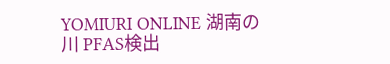YOMIURI ONLINE 湖南の川 PFAS検出